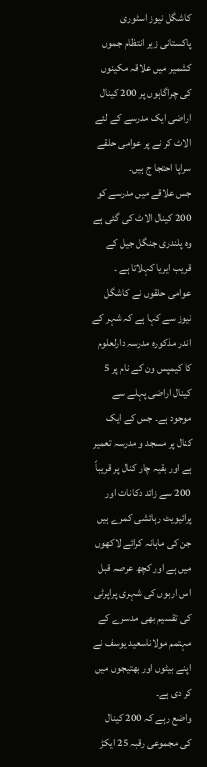کاشگل نیوز اسٹوری
پاکستانی زیر انتظام جموں کشمیر میں علاقہ مکینوں کی چراگاہوں پر 200 کینال اراضی ایک مدرسے کے لئے الاٹ کر نے پر عوامی حلقے سراپا احتجا ج ہیں۔
جس علاقے میں مدرسے کو 200 کینال الاٹ کی گئی ہے وہ پلندری جنگل جیل کے قریب ایریا کہلاتا ہے ۔
عوامی حلقوں نے کاشگل نیوز سے کہا ہے کہ شہر کے اندر مذکورہ مدرسہ دارلعلوم کا کیمپس ون کے نام پر 5 کینال اراضی پہلے سے موجود ہے۔ جس کے ایک کنال پر مسجد و مدرسہ تعمیر ہے اور بقیہ چار کنال پر قریباً 200 سے زائد دکانات اور پرائیویٹ رہائشی کمرے ہیں جن کی ماہانہ کرائے لاکھوں میں ہے اور کچھ عرصہ قبل اس اربوں کی شہری پراپرٹی کی تقسیم بھی مدسرے کے مہتمم مولاناسعید یوسف نے اپنے بیٹوں اور بھتیجوں میں کر دی ہے۔
واضع رہے کہ 200 کینال کی مجموعی رقبہ 25 ایکڑ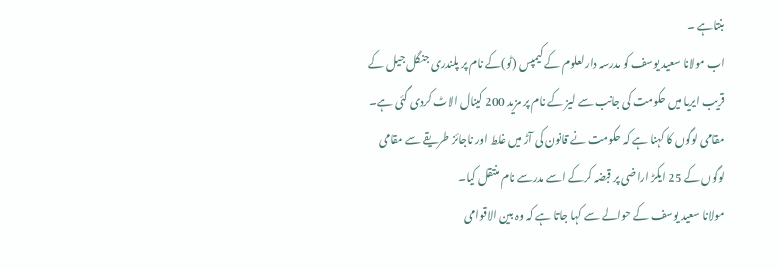بنتاہے ۔
اب مولانا سعید یوسف کو مدرسہ دارلعلوم کے کیمپس (ٹو)کے نام پر پلندری جنگل جیل کے قریب ایریا میں حکومت کی جانب سے لیز کے نام پر مزید 200 کینال الاٹ کردی گئی ہے۔
مقامی لوگوں کا کہنا ہے کہ حکومت نے قانون کی آڑ میں غلط اور ناجائز طریقے سے مقامی لوگوں کے 25 ایکڑ اراضی پر قبضہ کرکے اسے مدرسے نام منتقل کیا۔
مولانا سعید یوسف کے حوالے سے کہا جاتا ہے کہ وہ بین الاقوامی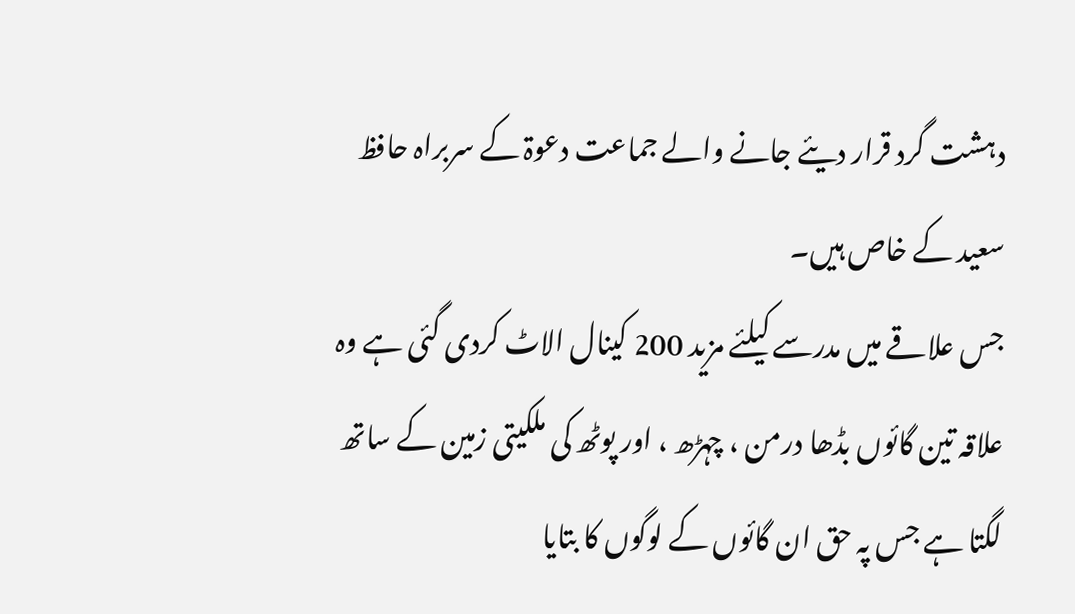دہشت گرد قرار دیئے جانے والے جماعت دعوۃ کے سربراہ حافظ سعید کے خاص ہیں۔
جس علاقے میں مدرسے کیلئے مزید 200 کینال الاٹ کردی گئی ہے وہ علاقہ تین گائوں بڈھا درمن ، چہڑھ ، اور پوٹھ کی ملکیتی زمین کے ساتھ لگتا ہے جس پہ حق ان گائوں کے لوگوں کا بتایا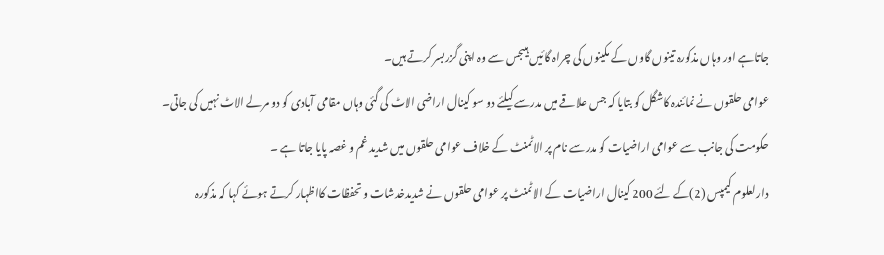جاتاہے اور وہاں مذکورہ تینوں گاوں کے مکینوں کی چراہ گائیں ہیںجس سے وہ اپنی گزربسر کرتے ہیں۔
عوامی حلقوں نے نمائندہ کاشگل کو بتایا کہ جس علاقے میں مدرسے کیلئے دو سو کینال اراضی الاٹ کی گئی وہاں مقامی آبادی کو دو مرلے الاٹ نہیں کی جاتی۔
حکومت کی جانب سے عوامی اراضیات کو مدرسے نام پر الاٹمنٹ کے خلاف عوامی حلقوں میں شدید غم و غصہ پایا جاتا ہے ۔
دارلعلوم کیمپس (2)کے لئے 200 کینال اراضیات کے الاٹمنٹ پر عوامی حلقوں نے شدیدخدشات و تحفظات کااظہار کرتے ہوئے کہا کہ مذکورہ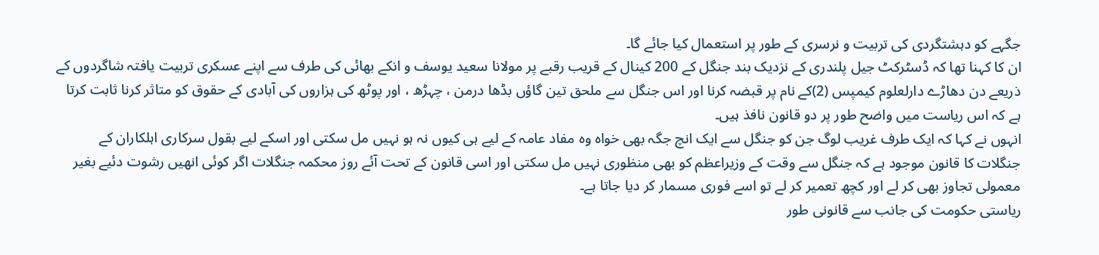جگہے کو دہشتگردی کی تربیت و نرسری کے طور پر استعمال کیا جائے گا۔
ان کا کہنا تھا کہ ڈسٹرکٹ جیل پلندری کے نزدیک بند جنگل کے 200 کینال کے قریب رقبے پر مولانا سعید یوسف و انکے بھائی کی طرف سے اپنے عسکری تربیت یافتہ شاگردوں کے ذریعے دن دھاڑے دارلعلوم کیمپس (2)کے نام پر قبضہ کرنا اور اس جنگل سے ملحق تین گاؤں بڈھا درمن ، چہڑھ ، اور پوٹھ کی ہزاروں کی آبادی کے حقوق کو متاثر کرنا ثابت کرتا ہے کہ اس ریاست میں واضح طور پر دو قانون نافذ ہیں۔
انہوں نے کہا کہ ایک طرف غریب لوگ جن کو جنگل سے ایک انچ جگہ بھی خواہ وہ مفاد عامہ کے لیے ہی کیوں نہ ہو نہیں مل سکتی اور اسکے لیے بقول سرکاری اہلکاران کے جنگلات کا قانون موجود ہے کہ جنگل سے وقت کے وزیراعظم کو بھی منظوری نہیں مل سکتی اور اسی قانون کے تحت آئے روز محکمہ جنگلات اگر کوئی انھیں رشوت دئیے بغیر معمولی تجاوز بھی کر لے اور کچھ تعمیر کر لے تو اسے فوری مسمار کر دیا جاتا ہے۔
ریاستی حکومت کی جانب سے قانونی طور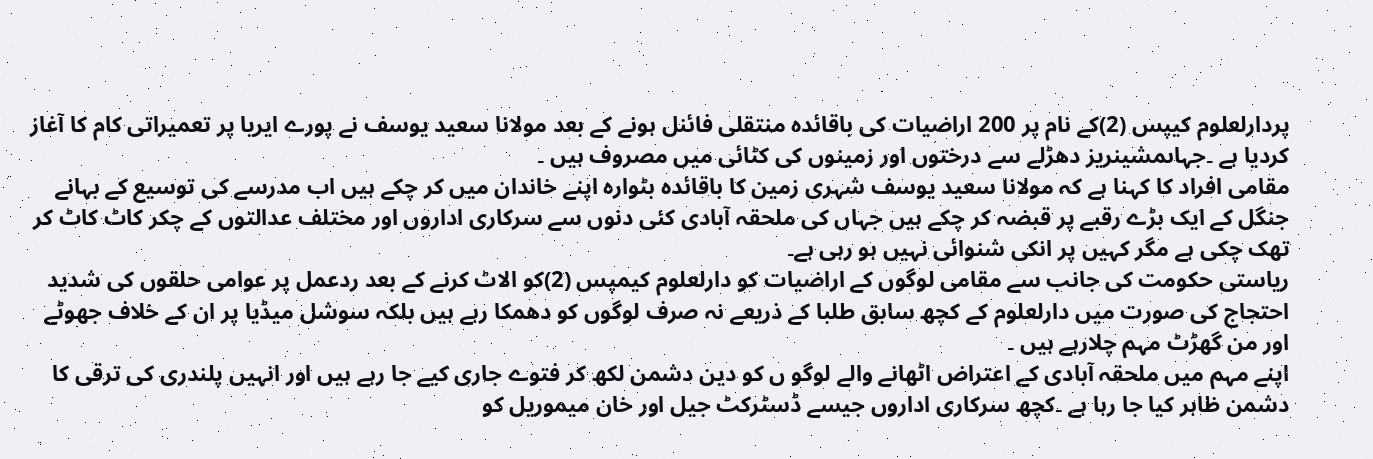پردارلعلوم کیپس (2)کے نام پر 200 اراضیات کی باقائدہ منتقلی فائنل ہونے کے بعد مولانا سعید یوسف نے پورے ایریا پر تعمیراتی کام کا آغاز کردیا ہے ۔جہاںمشینریز دھڑلے سے درختوں اور زمینوں کی کٹائی میں مصروف ہیں ۔
مقامی افراد کا کہنا ہے کہ مولانا سعید یوسف شہری زمین کا باقائدہ بٹوارہ اپنے خاندان میں کر چکے ہیں اب مدرسے کی توسیع کے بہانے جنگل کے ایک بڑے رقبے پر قبضہ کر چکے ہیں جہاں کی ملحقہ آبادی کئی دنوں سے سرکاری اداروں اور مختلف عدالتوں کے چکر کاٹ کاٹ کر تھک چکی ہے مگر کہیں پر انکی شنوائی نہیں ہو رہی ہے۔
ریاستی حکومت کی جانب سے مقامی لوگوں کے اراضیات کو دارلعلوم کیمپس (2)کو الاٹ کرنے کے بعد ردعمل پر عوامی حلقوں کی شدید احتجاج کی صورت میں دارلعلوم کے کچھ سابق طلبا کے ذریعے نہ صرف لوگوں کو دھمکا رہے ہیں بلکہ سوشل میڈیا پر ان کے خلاف جھوٹے اور من گھڑٹ مہم چلارہے ہیں ۔
اپنے مہم میں ملحقہ آبادی کے اعتراض اٹھانے والے لوگو ں کو دین دشمن لکھ کر فتوے جاری کیے جا رہے ہیں اور انہیں پلندری کی ترقی کا دشمن ظاہر کیا جا رہا ہے ۔کچھ سرکاری اداروں جیسے ڈسٹرکٹ جیل اور خان میموریل کو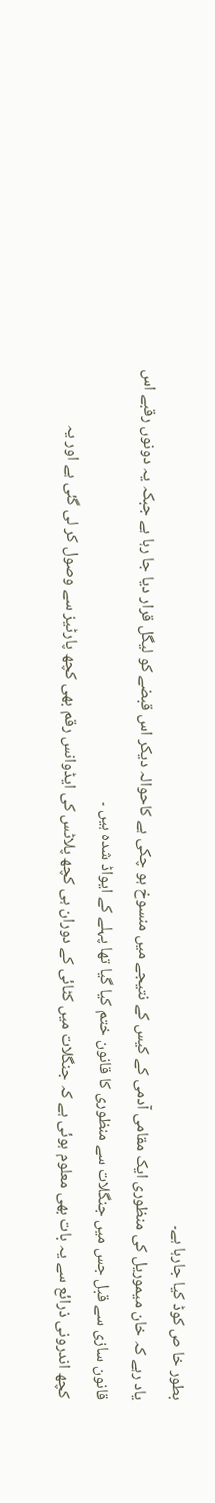بطور خا ص کوڈ کیا جارہا ہے۔
یاد رہے کہ خان میموریل کی منظوری ایک مقامی آدمی کے کیس کے نتیجے میں منسوخ ہو چکی ہے کاحوالہ دیکر اس قبضے کو لیگل قرار دیا جا رہا ہے جبکہ یہ دونوں رقبے اس قانون سازی سے قبل جس میں جنگلات سے منظوری کا قانون ختم کیا گیا تھا پہلے کے ایواڈ شدہ ہیں ۔
کچھ اندرونی ذرائع سے یہ بات بھی معلوم ہوئی ہے کہ جنگلات میں کٹائی کے دوران ہی کچھ پلاٹس کی ایڈوانس رقم بھی کچھ پارٹیز سے وصول کر لی گئی ہے اور یہ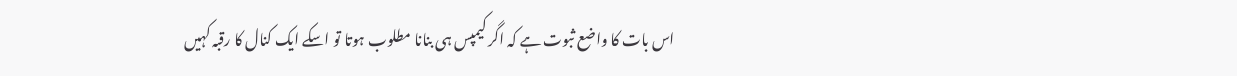اس بات کا واضع ثبوت ہے کہ اگر کیمپس ہی بنانا مطلوب ہوتا تو اسکے ایک کنال کا رقبہ کہیں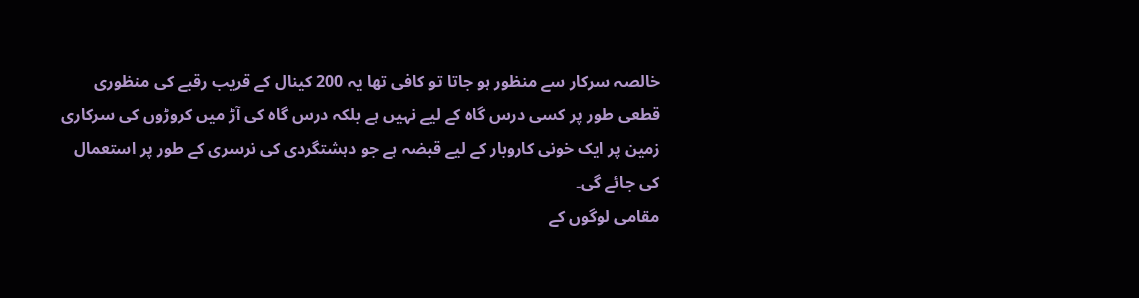خالصہ سرکار سے منظور ہو جاتا تو کافی تھا یہ 200 کینال کے قریب رقبے کی منظوری قطعی طور پر کسی درس گاہ کے لیے نہیں ہے بلکہ درس گاہ کی آڑ میں کروڑوں کی سرکاری زمین پر ایک خونی کاروبار کے لیے قبضہ ہے جو دہشتگردی کی نرسری کے طور پر استعمال کی جائے گی۔
مقامی لوگوں کے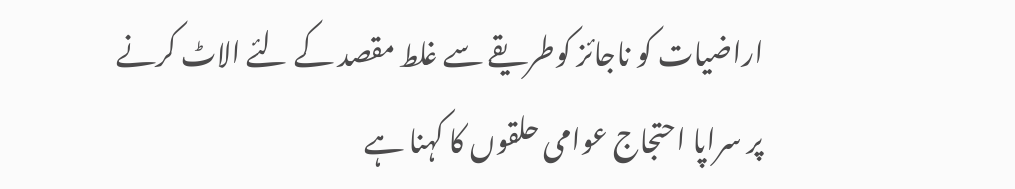اراضیات کو ناجائز کوطریقے سے غلط مقصد کے لئے الاٹ کرنے پر سراپا احتجاج عوامی حلقوں کا کہنا ہے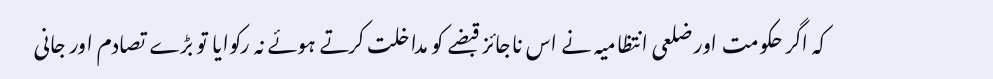کہ اگر حکومت اور ضلعی انتظامیہ نے اس ناجائز قبضے کو مداخلت کرتے ہوئے نہ رکوایا تو بڑے تصادم اور جانی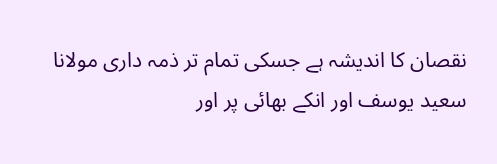نقصان کا اندیشہ ہے جسکی تمام تر ذمہ داری مولانا سعید یوسف اور انکے بھائی پر اور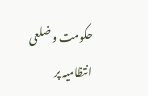حکومت و ضلعی انتظامیہ پر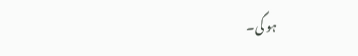ہو گی۔